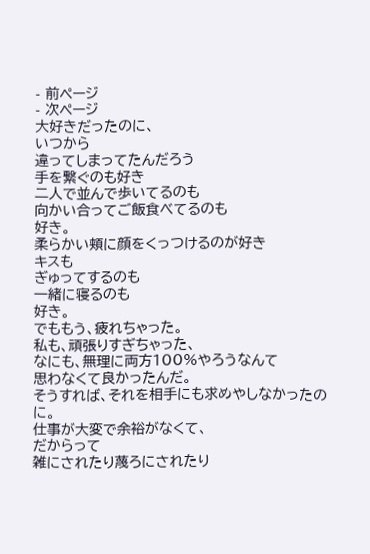- 前ページ
- 次ページ
大好きだったのに、
いつから
違ってしまってたんだろう
手を繋ぐのも好き
二人で並んで歩いてるのも
向かい合ってご飯食べてるのも
好き。
柔らかい頬に顔をくっつけるのが好き
キスも
ぎゅってするのも
一緒に寝るのも
好き。
でももう、疲れちゃった。
私も、頑張りすぎちゃった、
なにも、無理に両方100%やろうなんて
思わなくて良かったんだ。
そうすれば、それを相手にも求めやしなかったのに。
仕事が大変で余裕がなくて、
だからって
雑にされたり蔑ろにされたり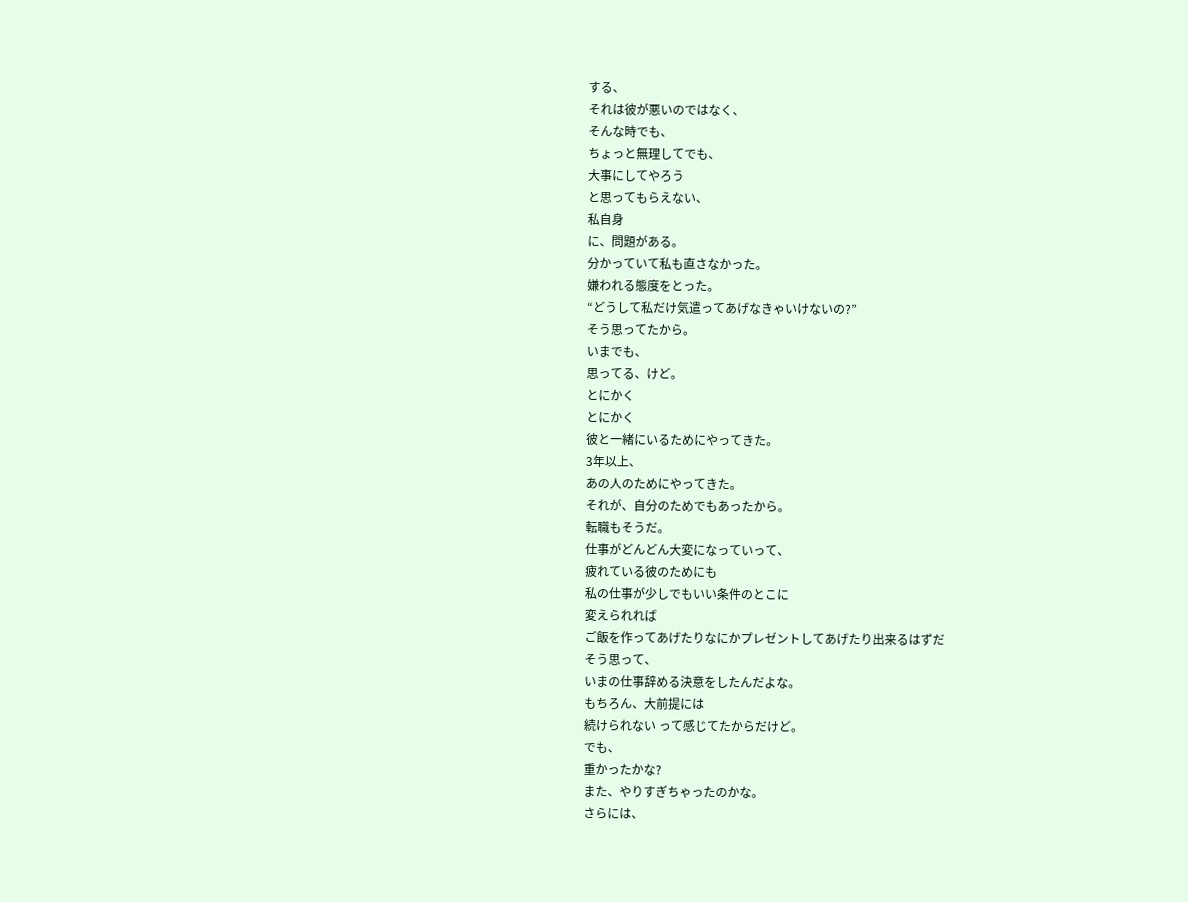する、
それは彼が悪いのではなく、
そんな時でも、
ちょっと無理してでも、
大事にしてやろう
と思ってもらえない、
私自身
に、問題がある。
分かっていて私も直さなかった。
嫌われる態度をとった。
“どうして私だけ気遣ってあげなきゃいけないの?”
そう思ってたから。
いまでも、
思ってる、けど。
とにかく
とにかく
彼と一緒にいるためにやってきた。
3年以上、
あの人のためにやってきた。
それが、自分のためでもあったから。
転職もそうだ。
仕事がどんどん大変になっていって、
疲れている彼のためにも
私の仕事が少しでもいい条件のとこに
変えられれば
ご飯を作ってあげたりなにかプレゼントしてあげたり出来るはずだ
そう思って、
いまの仕事辞める決意をしたんだよな。
もちろん、大前提には
続けられない って感じてたからだけど。
でも、
重かったかな?
また、やりすぎちゃったのかな。
さらには、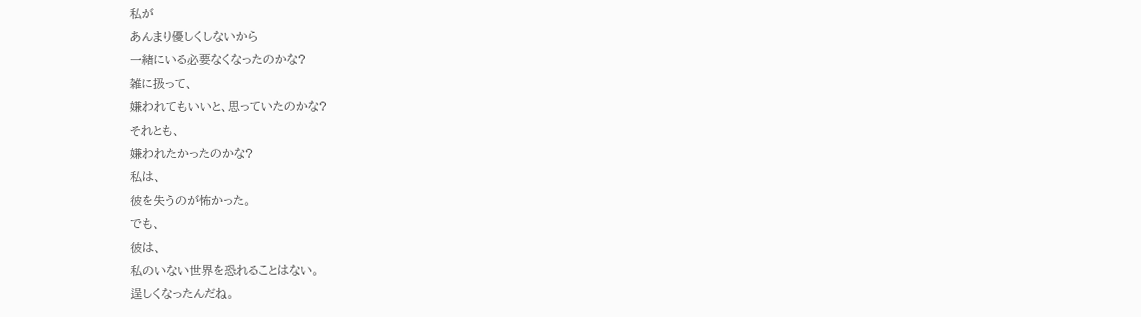私が
あんまり優しくしないから
一緒にいる必要なくなったのかな?
雑に扱って、
嫌われてもいいと、思っていたのかな?
それとも、
嫌われたかったのかな?
私は、
彼を失うのが怖かった。
でも、
彼は、
私のいない世界を恐れることはない。
逞しくなったんだね。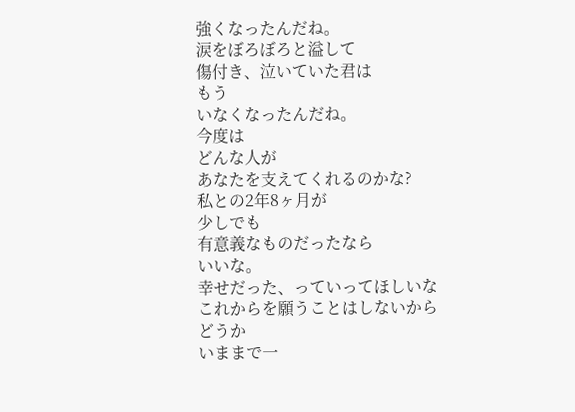強くなったんだね。
涙をぼろぼろと溢して
傷付き、泣いていた君は
もう
いなくなったんだね。
今度は
どんな人が
あなたを支えてくれるのかな?
私との2年8ヶ月が
少しでも
有意義なものだったなら
いいな。
幸せだった、っていってほしいな
これからを願うことはしないから
どうか
いままで一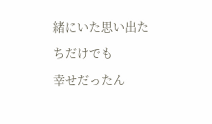緒にいた思い出たちだけでも
幸せだったん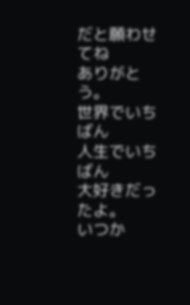だと願わせてね
ありがとう。
世界でいちばん
人生でいちばん
大好きだったよ。
いつか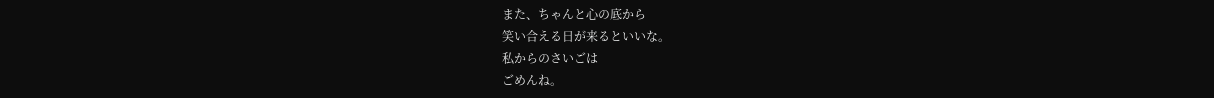また、ちゃんと心の底から
笑い合える日が来るといいな。
私からのさいごは
ごめんね。